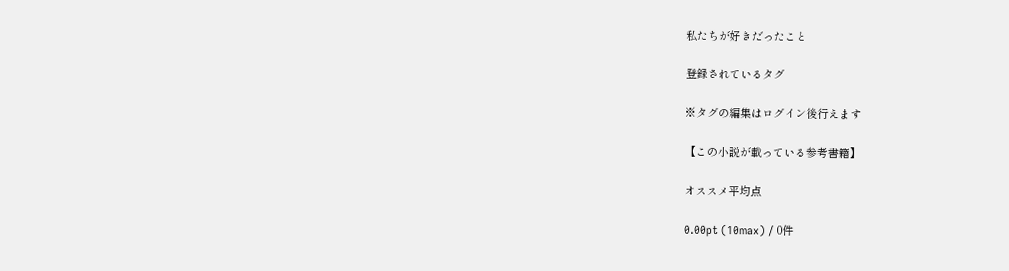私たちが好きだったこと

登録されているタグ

※タグの編集はログイン後行えます

【この小説が載っている参考書籍】

オススメ平均点

0.00pt (10max) / 0件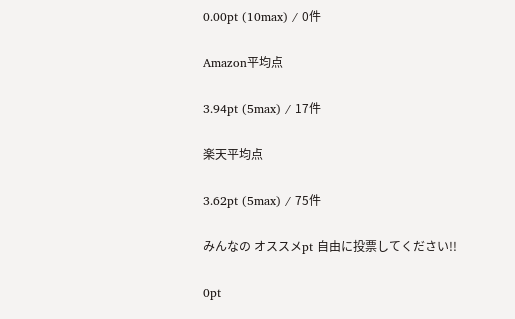0.00pt (10max) / 0件

Amazon平均点

3.94pt (5max) / 17件

楽天平均点

3.62pt (5max) / 75件

みんなの オススメpt 自由に投票してください!!

0pt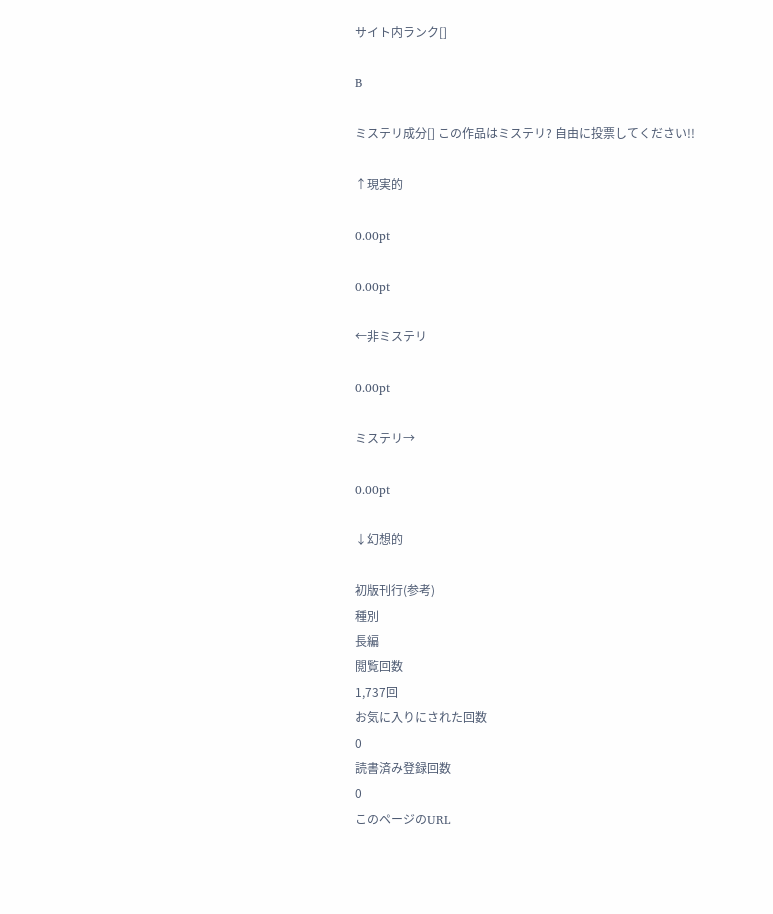サイト内ランク[]

B

ミステリ成分[] この作品はミステリ? 自由に投票してください!!

↑現実的

0.00pt

0.00pt

←非ミステリ

0.00pt

ミステリ→

0.00pt

↓幻想的

初版刊行(参考)
種別
長編
閲覧回数
1,737回
お気に入りにされた回数
0
読書済み登録回数
0
このページのURL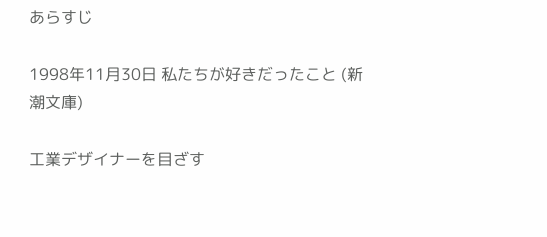あらすじ

1998年11月30日 私たちが好きだったこと (新潮文庫)

工業デザイナーを目ざす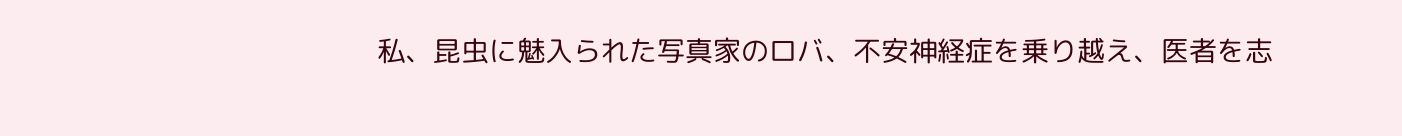私、昆虫に魅入られた写真家のロバ、不安神経症を乗り越え、医者を志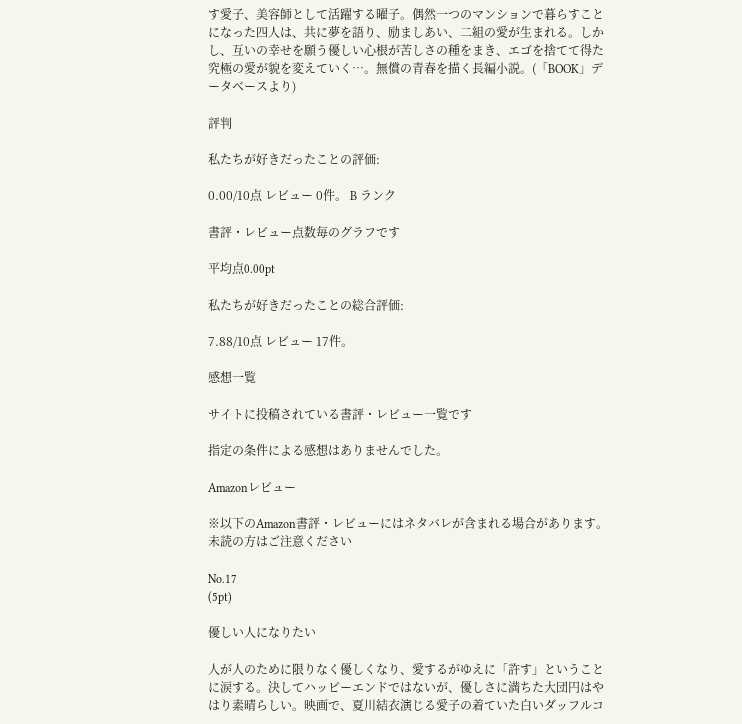す愛子、美容師として活躍する曜子。偶然一つのマンションで暮らすことになった四人は、共に夢を語り、励ましあい、二組の愛が生まれる。しかし、互いの幸せを願う優しい心根が苦しさの種をまき、エゴを捨てて得た究極の愛が貌を変えていく…。無償の青春を描く長編小説。(「BOOK」データベースより)

評判

私たちが好きだったことの評価:

0.00/10点 レビュー 0件。 B ランク

書評・レビュー点数毎のグラフです

平均点0.00pt

私たちが好きだったことの総合評価:

7.88/10点 レビュー 17件。

感想一覧

サイトに投稿されている書評・レビュー一覧です

指定の条件による感想はありませんでした。

Amazonレビュー

※以下のAmazon書評・レビューにはネタバレが含まれる場合があります。
未読の方はご注意ください

No.17
(5pt)

優しい人になりたい

人が人のために限りなく優しくなり、愛するがゆえに「許す」ということに涙する。決してハッピーエンドではないが、優しさに満ちた大団円はやはり素晴らしい。映画で、夏川結衣演じる愛子の着ていた白いダッフルコ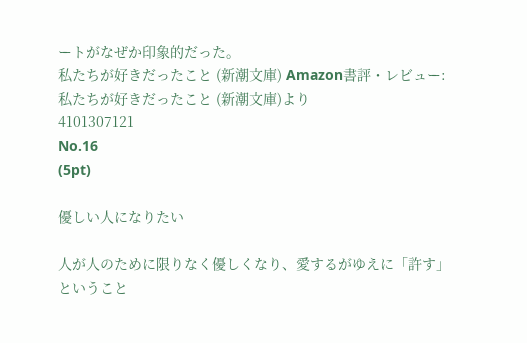ートがなぜか印象的だった。
私たちが好きだったこと (新潮文庫) Amazon書評・レビュー: 私たちが好きだったこと (新潮文庫)より
4101307121
No.16
(5pt)

優しい人になりたい

人が人のために限りなく優しくなり、愛するがゆえに「許す」ということ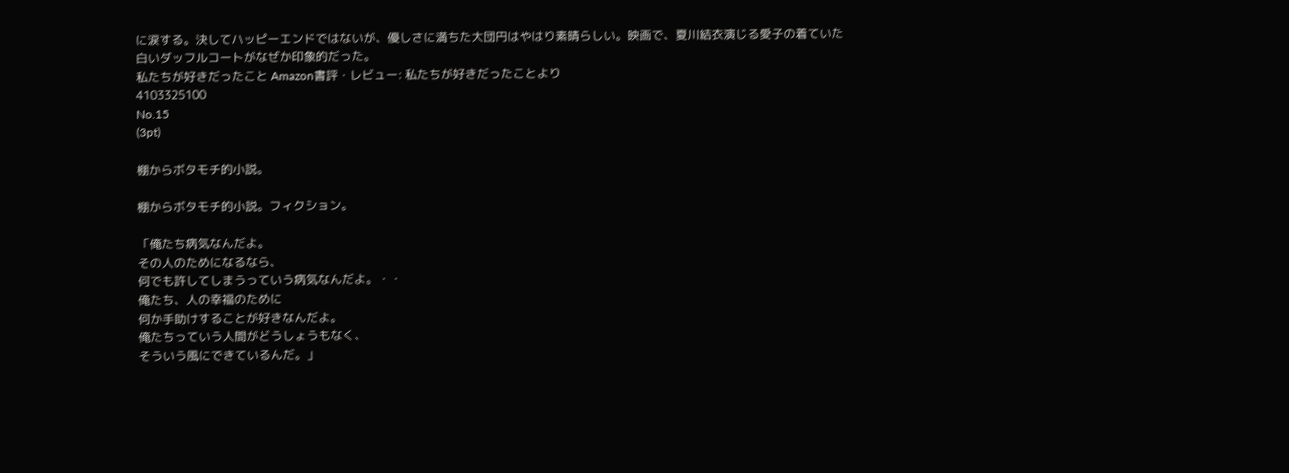に涙する。決してハッピーエンドではないが、優しさに満ちた大団円はやはり素晴らしい。映画で、夏川結衣演じる愛子の着ていた白いダッフルコートがなぜか印象的だった。
私たちが好きだったこと Amazon書評・レビュー: 私たちが好きだったことより
4103325100
No.15
(3pt)

棚からボタモチ的小説。

棚からボタモチ的小説。フィクション。

「俺たち病気なんだよ。
その人のためになるなら、
何でも許してしまうっていう病気なんだよ。・・
俺たち、人の幸福のために
何か手助けすることが好きなんだよ。
俺たちっていう人間がどうしょうもなく、
そういう風にできているんだ。」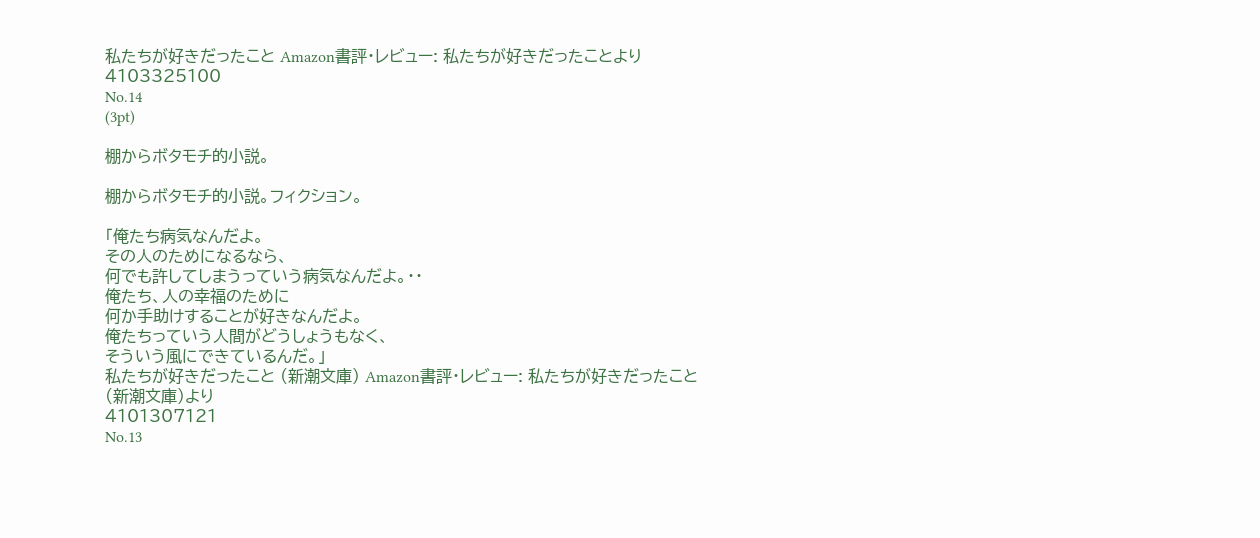私たちが好きだったこと Amazon書評・レビュー: 私たちが好きだったことより
4103325100
No.14
(3pt)

棚からボタモチ的小説。

棚からボタモチ的小説。フィクション。

「俺たち病気なんだよ。
その人のためになるなら、
何でも許してしまうっていう病気なんだよ。・・
俺たち、人の幸福のために
何か手助けすることが好きなんだよ。
俺たちっていう人間がどうしょうもなく、
そういう風にできているんだ。」
私たちが好きだったこと (新潮文庫) Amazon書評・レビュー: 私たちが好きだったこと (新潮文庫)より
4101307121
No.13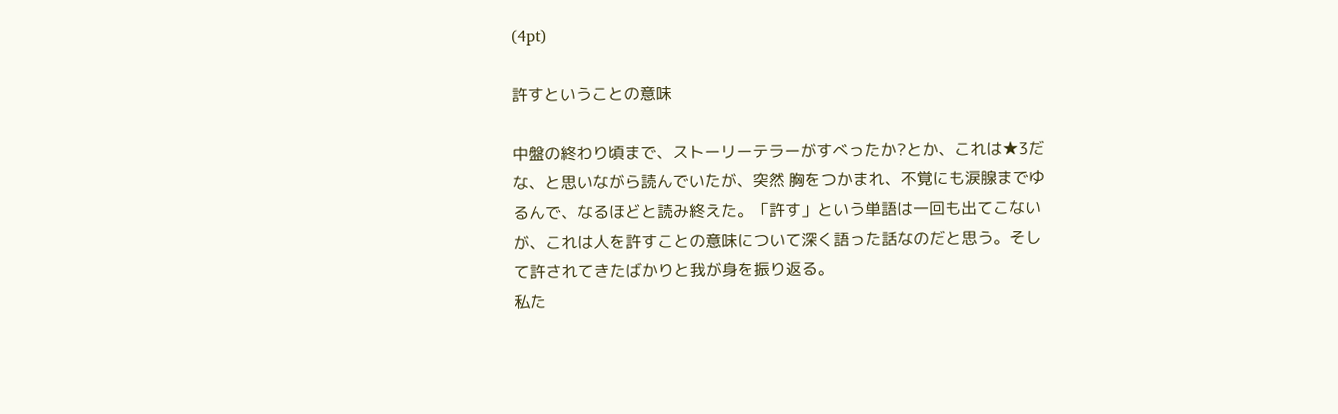(4pt)

許すということの意味

中盤の終わり頃まで、ストーリーテラーがすべったか?とか、これは★3だな、と思いながら読んでいたが、突然 胸をつかまれ、不覚にも涙腺までゆるんで、なるほどと読み終えた。「許す」という単語は一回も出てこないが、これは人を許すことの意味について深く語った話なのだと思う。そして許されてきたばかりと我が身を振り返る。
私た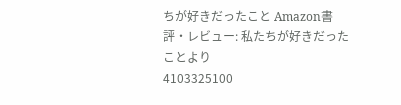ちが好きだったこと Amazon書評・レビュー: 私たちが好きだったことより
4103325100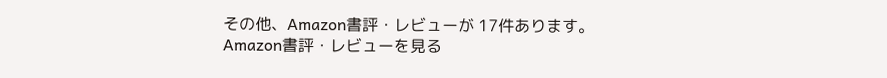その他、Amazon書評・レビューが 17件あります。
Amazon書評・レビューを見る